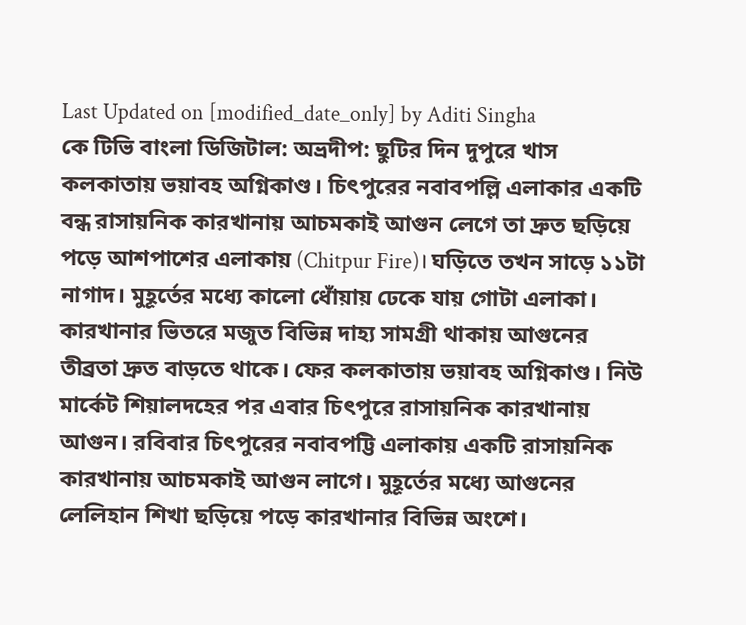Last Updated on [modified_date_only] by Aditi Singha
কে টিভি বাংলা ডিজিটাল: অভ্রদীপ: ছুটির দিন দুপুরে খাস কলকাতায় ভয়াবহ অগ্নিকাণ্ড। চিৎপুরের নবাবপল্লি এলাকার একটি বন্ধ রাসায়নিক কারখানায় আচমকাই আগুন লেগে তা দ্রুত ছড়িয়ে পড়ে আশপাশের এলাকায় (Chitpur Fire)। ঘড়িতে তখন সাড়ে ১১টা নাগাদ। মুহূর্তের মধ্যে কালো ধোঁয়ায় ঢেকে যায় গোটা এলাকা। কারখানার ভিতরে মজুত বিভিন্ন দাহ্য সামগ্রী থাকায় আগুনের তীব্রতা দ্রুত বাড়তে থাকে। ফের কলকাতায় ভয়াবহ অগ্নিকাণ্ড। নিউ মার্কেট শিয়ালদহের পর এবার চিৎপুরে রাসায়নিক কারখানায় আগুন। রবিবার চিৎপুরের নবাবপট্টি এলাকায় একটি রাসায়নিক কারখানায় আচমকাই আগুন লাগে। মুহূর্তের মধ্যে আগুনের লেলিহান শিখা ছড়িয়ে পড়ে কারখানার বিভিন্ন অংশে।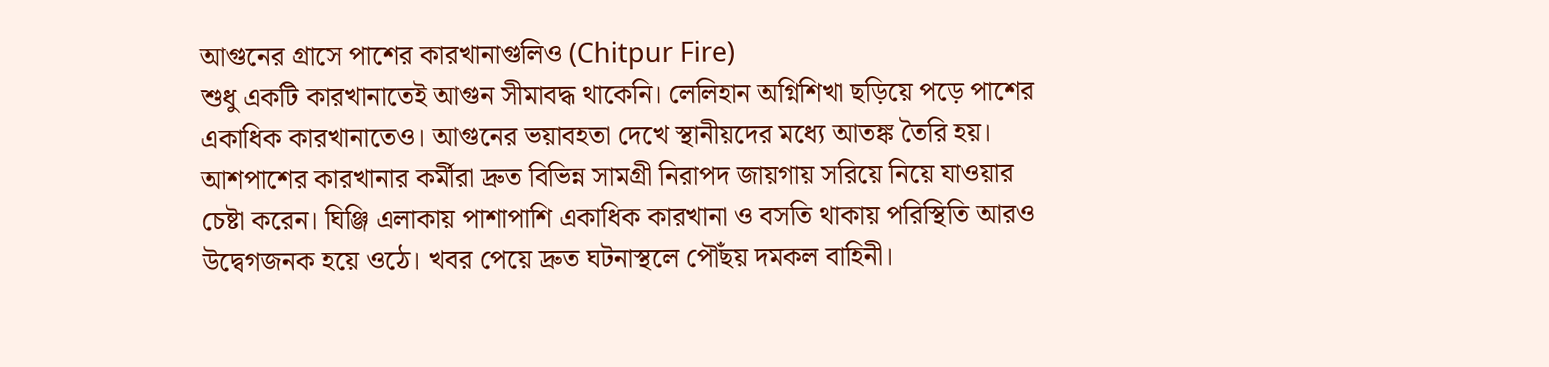আগুনের গ্রাসে পাশের কারখানাগুলিও (Chitpur Fire)
শুধু একটি কারখানাতেই আগুন সীমাবদ্ধ থাকেনি। লেলিহান অগ্নিশিখা ছড়িয়ে পড়ে পাশের একাধিক কারখানাতেও। আগুনের ভয়াবহতা দেখে স্থানীয়দের মধ্যে আতঙ্ক তৈরি হয়। আশপাশের কারখানার কর্মীরা দ্রুত বিভিন্ন সামগ্রী নিরাপদ জায়গায় সরিয়ে নিয়ে যাওয়ার চেষ্টা করেন। ঘিঞ্জি এলাকায় পাশাপাশি একাধিক কারখানা ও বসতি থাকায় পরিস্থিতি আরও উদ্বেগজনক হয়ে ওঠে। খবর পেয়ে দ্রুত ঘটনাস্থলে পৌঁছয় দমকল বাহিনী।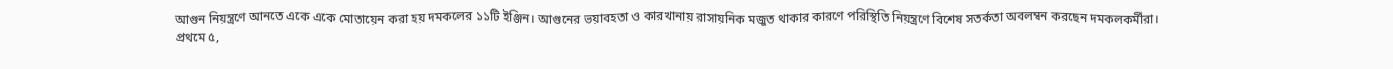আগুন নিয়ন্ত্রণে আনতে একে একে মোতায়েন করা হয় দমকলের ১১টি ইঞ্জিন। আগুনের ভয়াবহতা ও কারখানায় রাসায়নিক মজুত থাকার কারণে পরিস্থিতি নিয়ন্ত্রণে বিশেষ সতর্কতা অবলম্বন করছেন দমকলকর্মীরা।
প্রথমে ৫,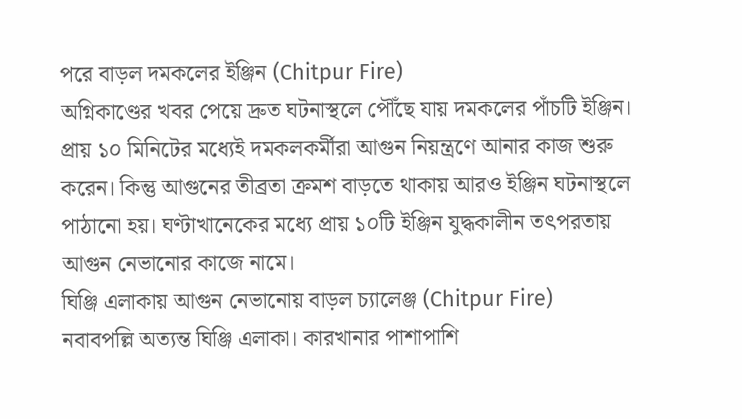পরে বাড়ল দমকলের ইঞ্জিন (Chitpur Fire)
অগ্নিকাণ্ডের খবর পেয়ে দ্রুত ঘটনাস্থলে পৌঁছে যায় দমকলের পাঁচটি ইঞ্জিন। প্রায় ১০ মিনিটের মধ্যেই দমকলকর্মীরা আগুন নিয়ন্ত্রণে আনার কাজ শুরু করেন। কিন্তু আগুনের তীব্রতা ক্রমশ বাড়তে থাকায় আরও ইঞ্জিন ঘটনাস্থলে পাঠানো হয়। ঘণ্টাখানেকের মধ্যে প্রায় ১০টি ইঞ্জিন যুদ্ধকালীন তৎপরতায় আগুন নেভানোর কাজে নামে।
ঘিঞ্জি এলাকায় আগুন নেভানোয় বাড়ল চ্যালেঞ্জ (Chitpur Fire)
নবাবপল্লি অত্যন্ত ঘিঞ্জি এলাকা। কারখানার পাশাপাশি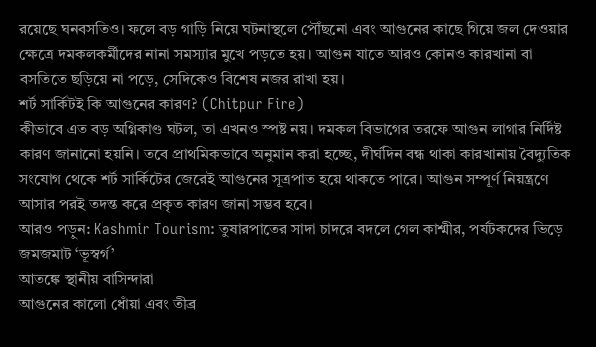রয়েছে ঘনবসতিও। ফলে বড় গাড়ি নিয়ে ঘটনাস্থলে পৌঁছনো এবং আগুনের কাছে গিয়ে জল দেওয়ার ক্ষেত্রে দমকলকর্মীদের নানা সমস্যার মুখে পড়তে হয়। আগুন যাতে আরও কোনও কারখানা বা বসতিতে ছড়িয়ে না পড়ে, সেদিকেও বিশেষ নজর রাখা হয়।
শর্ট সার্কিটই কি আগুনের কারণ? (Chitpur Fire)
কীভাবে এত বড় অগ্নিকাণ্ড ঘটল, তা এখনও স্পষ্ট নয়। দমকল বিভাগের তরফে আগুন লাগার নির্দিষ্ট কারণ জানানো হয়নি। তবে প্রাথমিকভাবে অনুমান করা হচ্ছে, দীর্ঘদিন বন্ধ থাকা কারখানায় বৈদ্যুতিক সংযোগ থেকে শর্ট সার্কিটের জেরেই আগুনের সূত্রপাত হয়ে থাকতে পারে। আগুন সম্পূর্ণ নিয়ন্ত্রণে আসার পরই তদন্ত করে প্রকৃত কারণ জানা সম্ভব হবে।
আরও পড়ুন: Kashmir Tourism: তুষারপাতের সাদা চাদরে বদলে গেল কাশ্মীর, পর্যটকদের ভিড়ে জমজমাট ‘ভূস্বর্গ’
আতঙ্কে স্থানীয় বাসিন্দারা
আগুনের কালো ধোঁয়া এবং তীব্র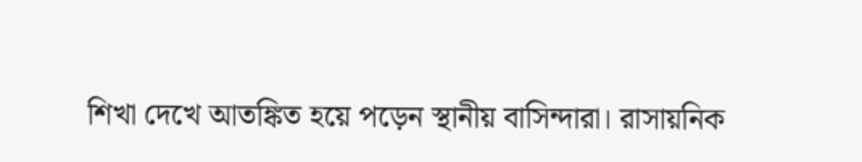শিখা দেখে আতঙ্কিত হয়ে পড়েন স্থানীয় বাসিন্দারা। রাসায়নিক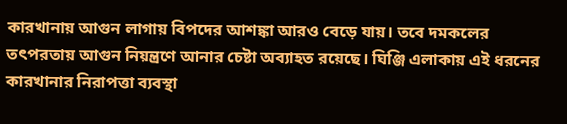কারখানায় আগুন লাগায় বিপদের আশঙ্কা আরও বেড়ে যায়। তবে দমকলের তৎপরতায় আগুন নিয়ন্ত্রণে আনার চেষ্টা অব্যাহত রয়েছে। ঘিঞ্জি এলাকায় এই ধরনের কারখানার নিরাপত্তা ব্যবস্থা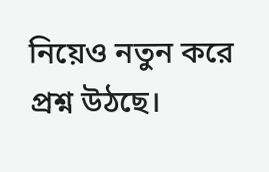নিয়েও নতুন করে প্রশ্ন উঠছে।